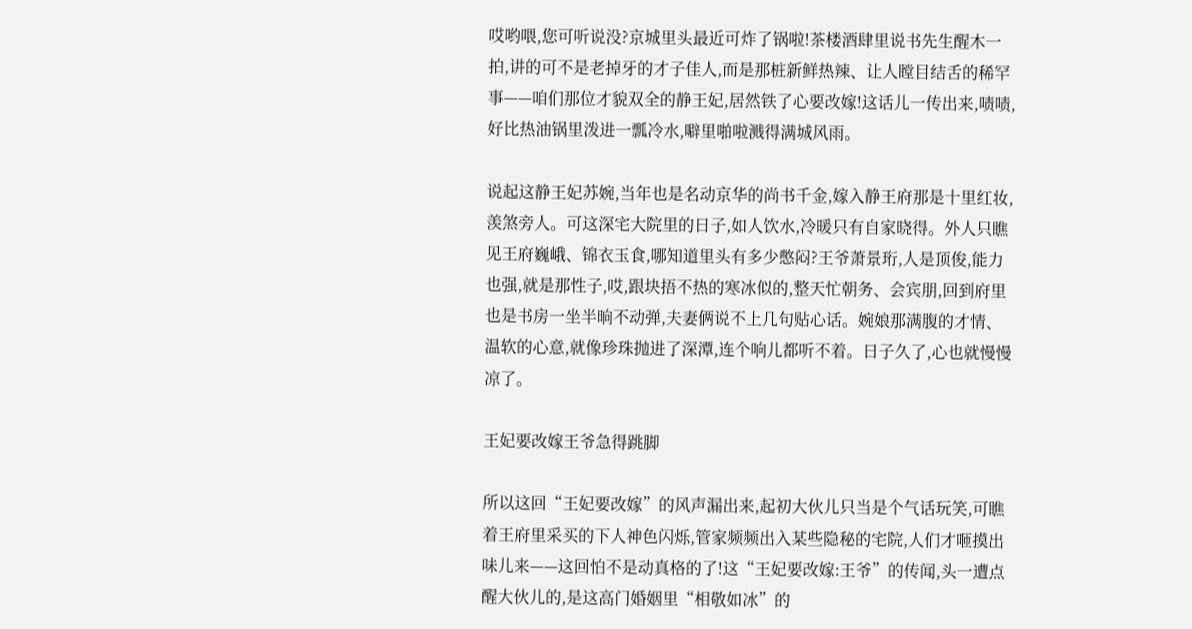哎哟喂,您可听说没?京城里头最近可炸了锅啦!茶楼酒肆里说书先生醒木一拍,讲的可不是老掉牙的才子佳人,而是那桩新鲜热辣、让人瞠目结舌的稀罕事——咱们那位才貌双全的静王妃,居然铁了心要改嫁!这话儿一传出来,啧啧,好比热油锅里泼进一瓢冷水,噼里啪啦溅得满城风雨。

说起这静王妃苏婉,当年也是名动京华的尚书千金,嫁入静王府那是十里红妆,羡煞旁人。可这深宅大院里的日子,如人饮水,冷暖只有自家晓得。外人只瞧见王府巍峨、锦衣玉食,哪知道里头有多少憋闷?王爷萧景珩,人是顶俊,能力也强,就是那性子,哎,跟块捂不热的寒冰似的,整天忙朝务、会宾朋,回到府里也是书房一坐半晌不动弹,夫妻俩说不上几句贴心话。婉娘那满腹的才情、温软的心意,就像珍珠抛进了深潭,连个响儿都听不着。日子久了,心也就慢慢凉了。

王妃要改嫁王爷急得跳脚

所以这回“王妃要改嫁”的风声漏出来,起初大伙儿只当是个气话玩笑,可瞧着王府里采买的下人神色闪烁,管家频频出入某些隐秘的宅院,人们才咂摸出味儿来——这回怕不是动真格的了!这“王妃要改嫁:王爷”的传闻,头一遭点醒大伙儿的,是这高门婚姻里“相敬如冰”的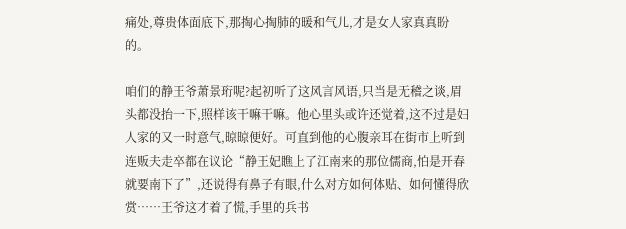痛处,尊贵体面底下,那掏心掏肺的暖和气儿,才是女人家真真盼的。

咱们的静王爷萧景珩呢?起初听了这风言风语,只当是无稽之谈,眉头都没抬一下,照样该干嘛干嘛。他心里头或许还觉着,这不过是妇人家的又一时意气,晾晾便好。可直到他的心腹亲耳在街市上听到连贩夫走卒都在议论“静王妃瞧上了江南来的那位儒商,怕是开春就要南下了”,还说得有鼻子有眼,什么对方如何体贴、如何懂得欣赏……王爷这才着了慌,手里的兵书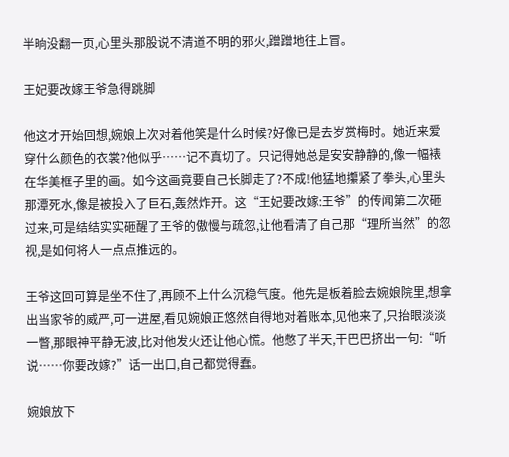半晌没翻一页,心里头那股说不清道不明的邪火,蹭蹭地往上冒。

王妃要改嫁王爷急得跳脚

他这才开始回想,婉娘上次对着他笑是什么时候?好像已是去岁赏梅时。她近来爱穿什么颜色的衣裳?他似乎……记不真切了。只记得她总是安安静静的,像一幅裱在华美框子里的画。如今这画竟要自己长脚走了?不成!他猛地攥紧了拳头,心里头那潭死水,像是被投入了巨石,轰然炸开。这“王妃要改嫁:王爷”的传闻第二次砸过来,可是结结实实砸醒了王爷的傲慢与疏忽,让他看清了自己那“理所当然”的忽视,是如何将人一点点推远的。

王爷这回可算是坐不住了,再顾不上什么沉稳气度。他先是板着脸去婉娘院里,想拿出当家爷的威严,可一进屋,看见婉娘正悠然自得地对着账本,见他来了,只抬眼淡淡一瞥,那眼神平静无波,比对他发火还让他心慌。他憋了半天,干巴巴挤出一句:“听说……你要改嫁?”话一出口,自己都觉得蠢。

婉娘放下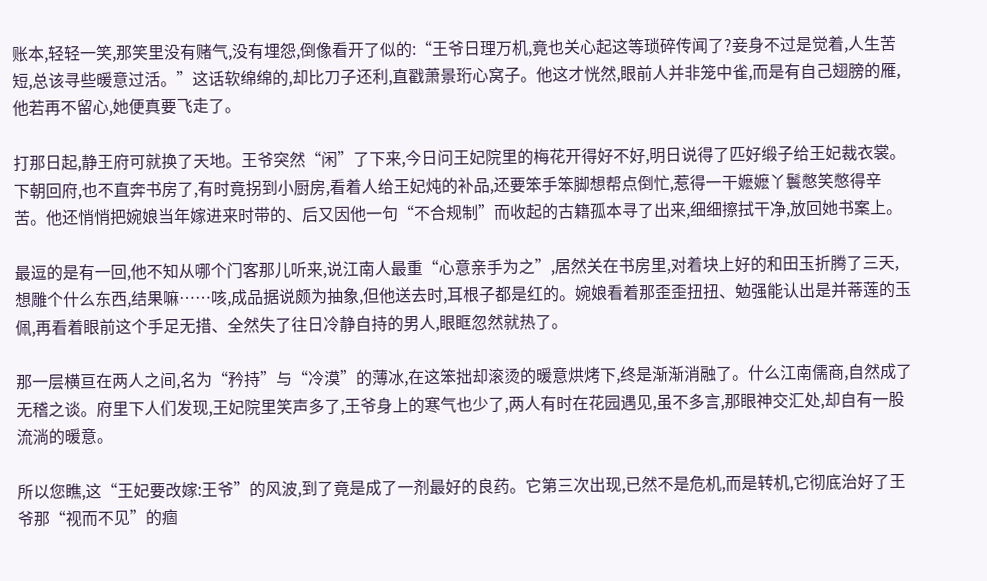账本,轻轻一笑,那笑里没有赌气,没有埋怨,倒像看开了似的:“王爷日理万机,竟也关心起这等琐碎传闻了?妾身不过是觉着,人生苦短,总该寻些暖意过活。”这话软绵绵的,却比刀子还利,直戳萧景珩心窝子。他这才恍然,眼前人并非笼中雀,而是有自己翅膀的雁,他若再不留心,她便真要飞走了。

打那日起,静王府可就换了天地。王爷突然“闲”了下来,今日问王妃院里的梅花开得好不好,明日说得了匹好缎子给王妃裁衣裳。下朝回府,也不直奔书房了,有时竟拐到小厨房,看着人给王妃炖的补品,还要笨手笨脚想帮点倒忙,惹得一干嬷嬷丫鬟憋笑憋得辛苦。他还悄悄把婉娘当年嫁进来时带的、后又因他一句“不合规制”而收起的古籍孤本寻了出来,细细擦拭干净,放回她书案上。

最逗的是有一回,他不知从哪个门客那儿听来,说江南人最重“心意亲手为之”,居然关在书房里,对着块上好的和田玉折腾了三天,想雕个什么东西,结果嘛……咳,成品据说颇为抽象,但他送去时,耳根子都是红的。婉娘看着那歪歪扭扭、勉强能认出是并蒂莲的玉佩,再看着眼前这个手足无措、全然失了往日冷静自持的男人,眼眶忽然就热了。

那一层横亘在两人之间,名为“矜持”与“冷漠”的薄冰,在这笨拙却滚烫的暖意烘烤下,终是渐渐消融了。什么江南儒商,自然成了无稽之谈。府里下人们发现,王妃院里笑声多了,王爷身上的寒气也少了,两人有时在花园遇见,虽不多言,那眼神交汇处,却自有一股流淌的暖意。

所以您瞧,这“王妃要改嫁:王爷”的风波,到了竟是成了一剂最好的良药。它第三次出现,已然不是危机,而是转机,它彻底治好了王爷那“视而不见”的痼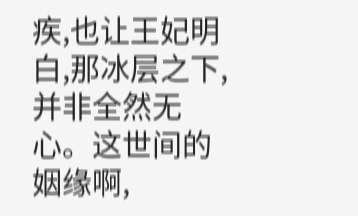疾,也让王妃明白,那冰层之下,并非全然无心。这世间的姻缘啊,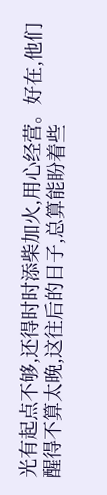光有起点不够,还得时时添柴加火,用心经营。好在,他们醒得不算太晚,这往后的日子,总算能盼着些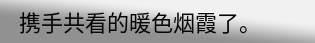携手共看的暖色烟霞了。